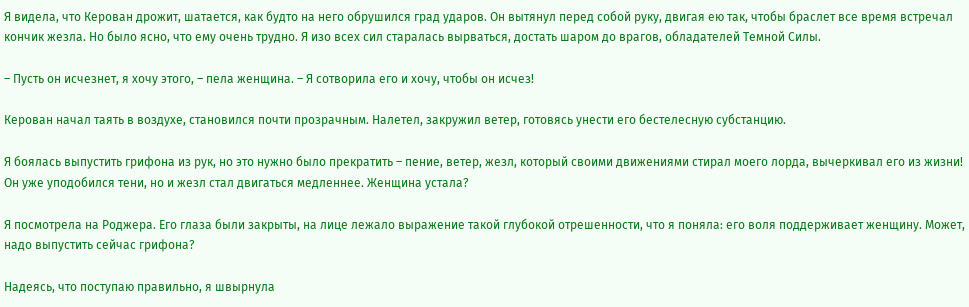Я видела, что Керован дрожит, шатается, как будто на него обрушился град ударов. Он вытянул перед собой руку, двигая ею так, чтобы браслет все время встречал кончик жезла. Но было ясно, что ему очень трудно. Я изо всех сил старалась вырваться, достать шаром до врагов, обладателей Темной Силы.

– Пусть он исчезнет, я хочу этого, – пела женщина. – Я сотворила его и хочу, чтобы он исчез!

Керован начал таять в воздухе, становился почти прозрачным. Налетел, закружил ветер, готовясь унести его бестелесную субстанцию.

Я боялась выпустить грифона из рук, но это нужно было прекратить – пение, ветер, жезл, который своими движениями стирал моего лорда, вычеркивал его из жизни! Он уже уподобился тени, но и жезл стал двигаться медленнее. Женщина устала?

Я посмотрела на Роджера. Его глаза были закрыты, на лице лежало выражение такой глубокой отрешенности, что я поняла: его воля поддерживает женщину. Может, надо выпустить сейчас грифона?

Надеясь, что поступаю правильно, я швырнула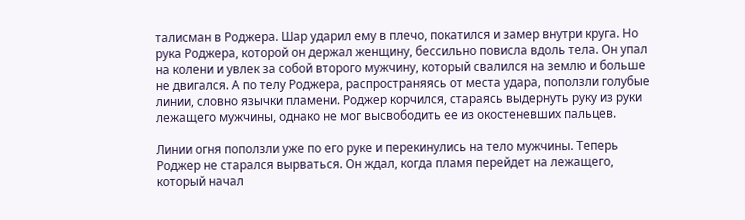талисман в Роджера. Шар ударил ему в плечо, покатился и замер внутри круга. Но рука Роджера, которой он держал женщину, бессильно повисла вдоль тела. Он упал на колени и увлек за собой второго мужчину, который свалился на землю и больше не двигался. А по телу Роджера, распространяясь от места удара, поползли голубые линии, словно язычки пламени. Роджер корчился, стараясь выдернуть руку из руки лежащего мужчины, однако не мог высвободить ее из окостеневших пальцев.

Линии огня поползли уже по его руке и перекинулись на тело мужчины. Теперь Роджер не старался вырваться. Он ждал, когда пламя перейдет на лежащего, который начал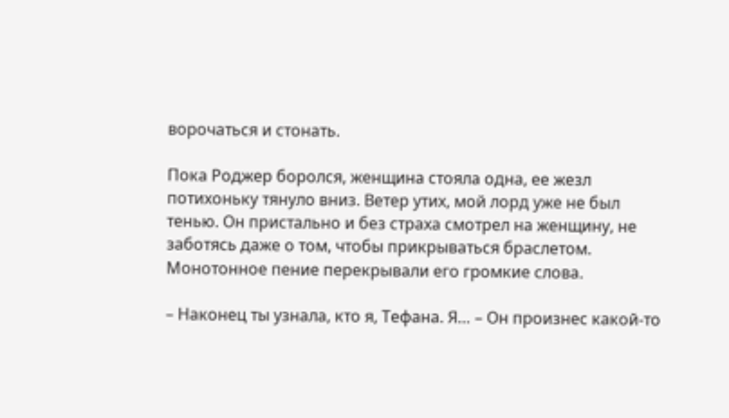ворочаться и стонать.

Пока Роджер боролся, женщина стояла одна, ее жезл потихоньку тянуло вниз. Ветер утих, мой лорд уже не был тенью. Он пристально и без страха смотрел на женщину, не заботясь даже о том, чтобы прикрываться браслетом. Монотонное пение перекрывали его громкие слова.

– Наконец ты узнала, кто я, Тефана. Я… – Он произнес какой-то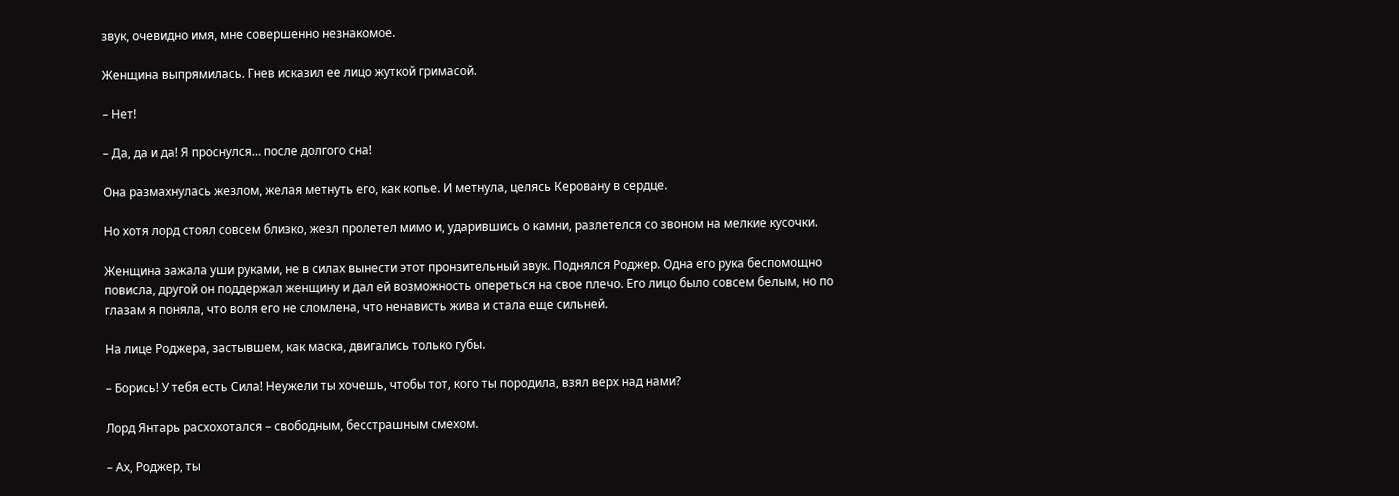звук, очевидно имя, мне совершенно незнакомое.

Женщина выпрямилась. Гнев исказил ее лицо жуткой гримасой.

– Нет!

– Да, да и да! Я проснулся… после долгого сна!

Она размахнулась жезлом, желая метнуть его, как копье. И метнула, целясь Керовану в сердце.

Но хотя лорд стоял совсем близко, жезл пролетел мимо и, ударившись о камни, разлетелся со звоном на мелкие кусочки.

Женщина зажала уши руками, не в силах вынести этот пронзительный звук. Поднялся Роджер. Одна его рука беспомощно повисла, другой он поддержал женщину и дал ей возможность опереться на свое плечо. Его лицо было совсем белым, но по глазам я поняла, что воля его не сломлена, что ненависть жива и стала еще сильней.

На лице Роджера, застывшем, как маска, двигались только губы.

– Борись! У тебя есть Сила! Неужели ты хочешь, чтобы тот, кого ты породила, взял верх над нами?

Лорд Янтарь расхохотался – свободным, бесстрашным смехом.

– Ах, Роджер, ты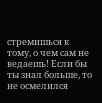стремишься к тому, о чем сам не ведаешь! Если бы ты знал больше, то не осмелился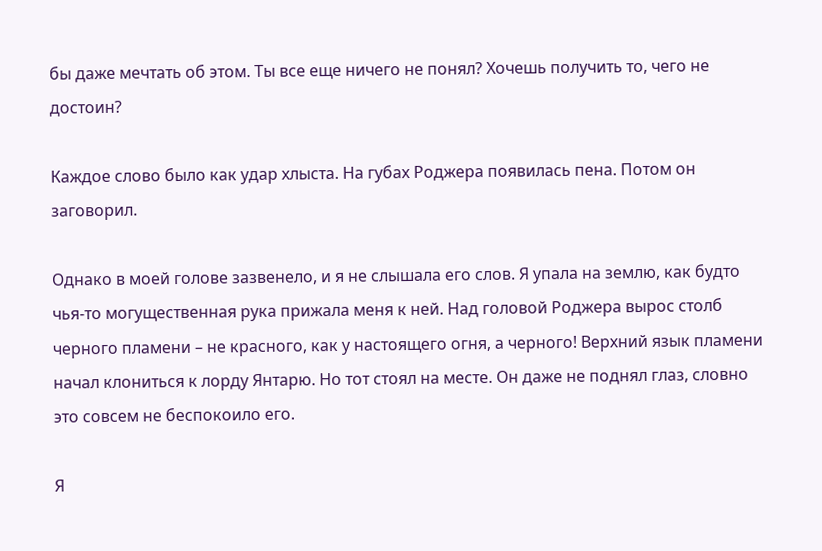бы даже мечтать об этом. Ты все еще ничего не понял? Хочешь получить то, чего не достоин?

Каждое слово было как удар хлыста. На губах Роджера появилась пена. Потом он заговорил.

Однако в моей голове зазвенело, и я не слышала его слов. Я упала на землю, как будто чья-то могущественная рука прижала меня к ней. Над головой Роджера вырос столб черного пламени – не красного, как у настоящего огня, а черного! Верхний язык пламени начал клониться к лорду Янтарю. Но тот стоял на месте. Он даже не поднял глаз, словно это совсем не беспокоило его.

Я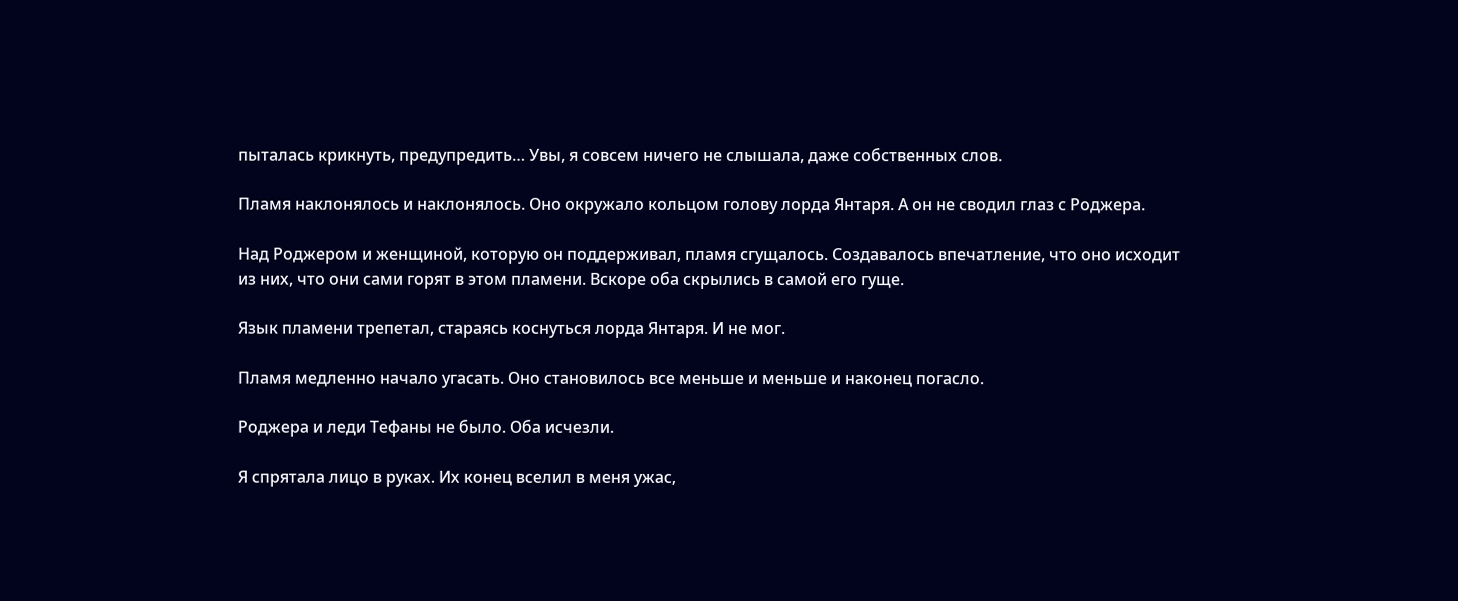пыталась крикнуть, предупредить… Увы, я совсем ничего не слышала, даже собственных слов.

Пламя наклонялось и наклонялось. Оно окружало кольцом голову лорда Янтаря. А он не сводил глаз с Роджера.

Над Роджером и женщиной, которую он поддерживал, пламя сгущалось. Создавалось впечатление, что оно исходит из них, что они сами горят в этом пламени. Вскоре оба скрылись в самой его гуще.

Язык пламени трепетал, стараясь коснуться лорда Янтаря. И не мог.

Пламя медленно начало угасать. Оно становилось все меньше и меньше и наконец погасло.

Роджера и леди Тефаны не было. Оба исчезли.

Я спрятала лицо в руках. Их конец вселил в меня ужас,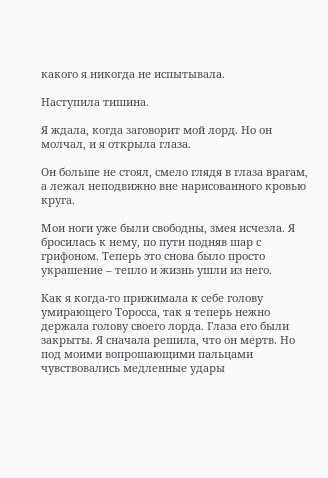какого я никогда не испытывала.

Наступила тишина.

Я ждала, когда заговорит мой лорд. Но он молчал, и я открыла глаза.

Он больше не стоял, смело глядя в глаза врагам, а лежал неподвижно вне нарисованного кровью круга.

Мои ноги уже были свободны, змея исчезла. Я бросилась к нему, по пути подняв шар с грифоном. Теперь это снова было просто украшение – тепло и жизнь ушли из него.

Как я когда-то прижимала к себе голову умирающего Торосса, так я теперь нежно держала голову своего лорда. Глаза его были закрыты. Я сначала решила, что он мертв. Но под моими вопрошающими пальцами чувствовались медленные удары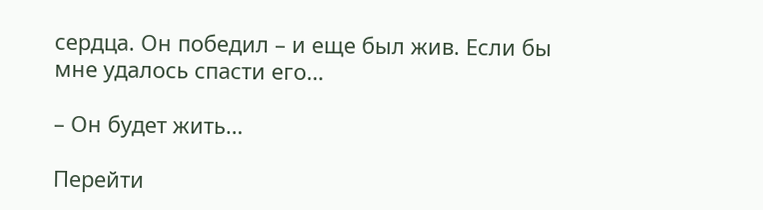сердца. Он победил – и еще был жив. Если бы мне удалось спасти его…

– Он будет жить…

Перейти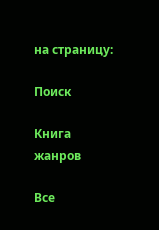на страницу:

Поиск

Книга жанров

Все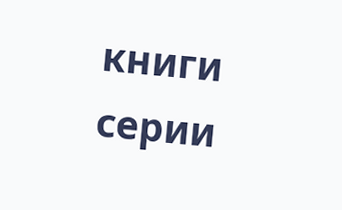книги серии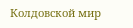Колдовской мир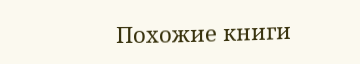Похожие книги